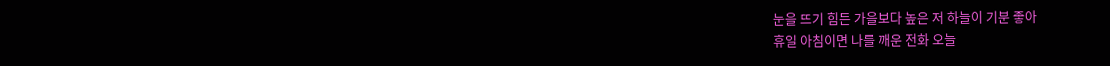눈을 뜨기 힘든 가을보다 높은 저 하늘이 기분 좋아
휴일 아침이면 나를 깨운 전화 오늘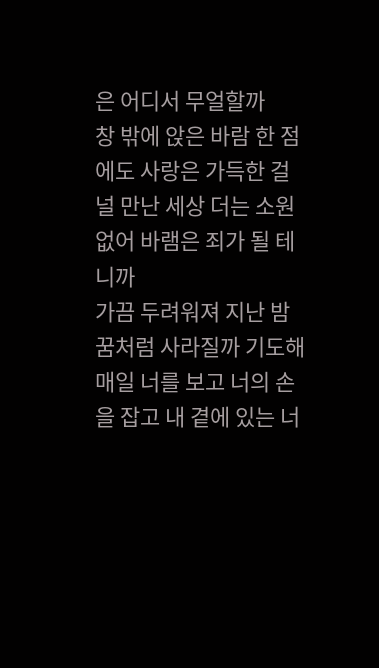은 어디서 무얼할까
창 밖에 앉은 바람 한 점에도 사랑은 가득한 걸
널 만난 세상 더는 소원없어 바램은 죄가 될 테니까
가끔 두려워져 지난 밤 꿈처럼 사라질까 기도해
매일 너를 보고 너의 손을 잡고 내 곁에 있는 너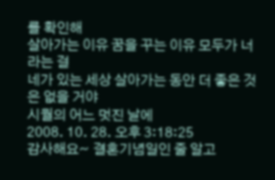를 확인해
살아가는 이유 꿈을 꾸는 이유 모두가 너라는 걸
네가 있는 세상 살아가는 동안 더 좋은 것은 없을 거야
시월의 어느 멋진 날에
2008. 10. 28. 오후 3:18:25
감사해요~ 결혼기념일인 줄 알고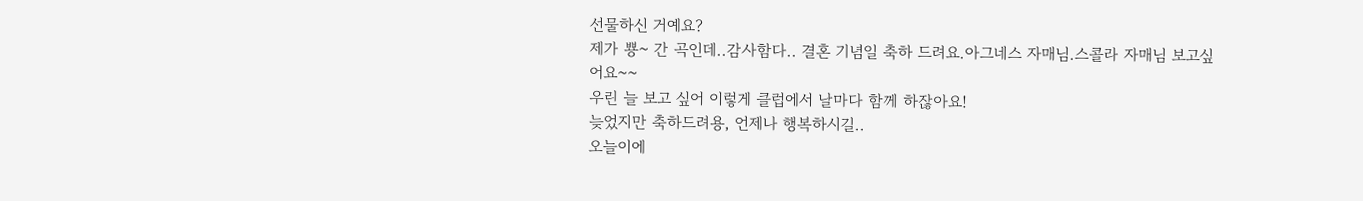선물하신 거예요?
제가 뿅~ 간 곡인데..감사함다.. 결혼 기념일 축하 드려요.아그네스 자매님.스콜라 자매님 보고싶어요~~
우린 늘 보고 싶어 이렇게 클럽에서 날마다 함께 하잖아요!
늦었지만 축하드려용, 언제나 행복하시길..
오늘이에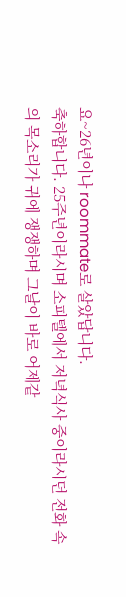요~26년이나 roommate로 살았답니다.
축하합니다. 25주년이라시며 소피텔에서 저녁식사 중이라시던 전화 속의 목소리가 귀에 쟁쟁하며 그날이 바로 어제같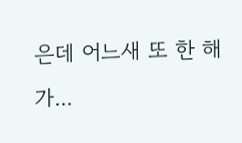은데 어느새 또 한 해가...